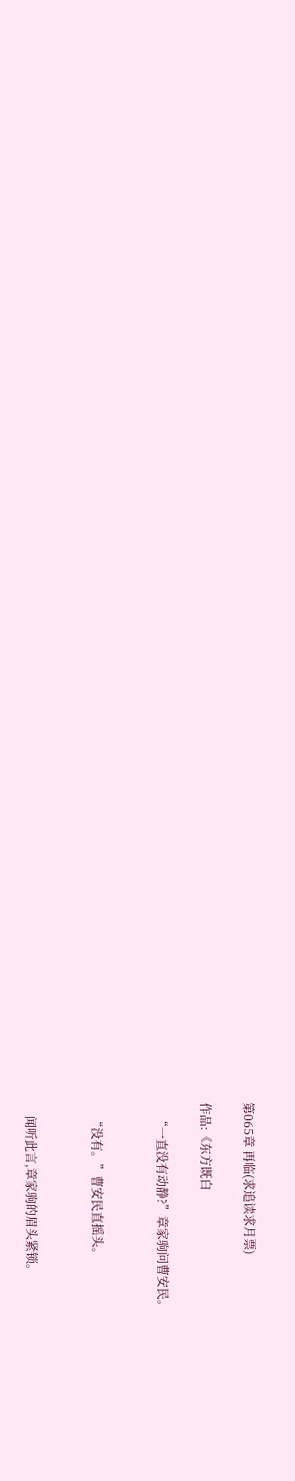第065章 再临(求追读求月票)

作品:《东方既白

    “一直没有动静?”章家驹问曹安民。


    “没有。”曹安民直摇头。


    闻听此言,章家驹的眉头紧锁。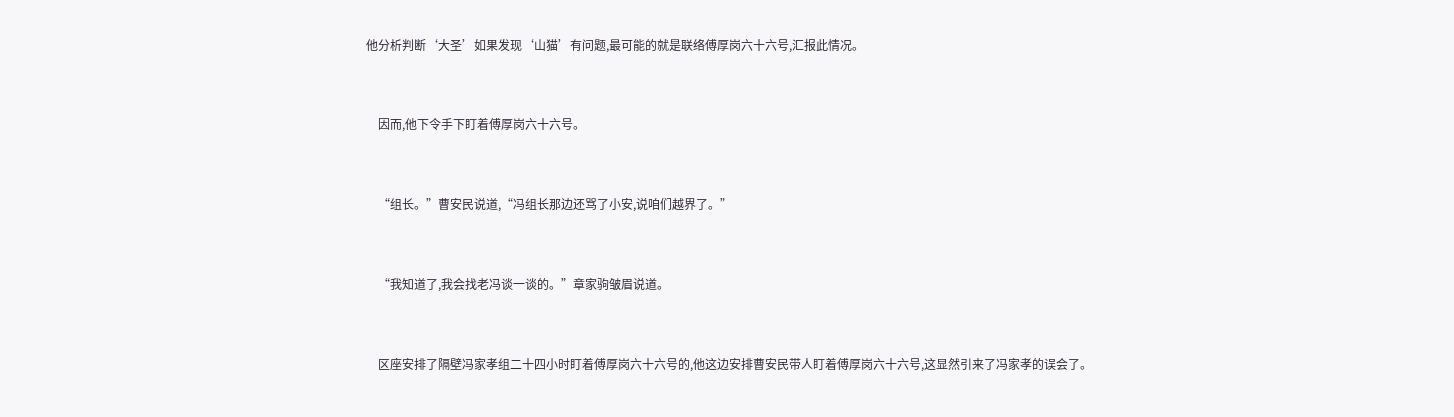他分析判断‘大圣’如果发现‘山猫’有问题,最可能的就是联络傅厚岗六十六号,汇报此情况。


    因而,他下令手下盯着傅厚岗六十六号。


    “组长。”曹安民说道,“冯组长那边还骂了小安,说咱们越界了。”


    “我知道了,我会找老冯谈一谈的。”章家驹皱眉说道。


    区座安排了隔壁冯家孝组二十四小时盯着傅厚岗六十六号的,他这边安排曹安民带人盯着傅厚岗六十六号,这显然引来了冯家孝的误会了。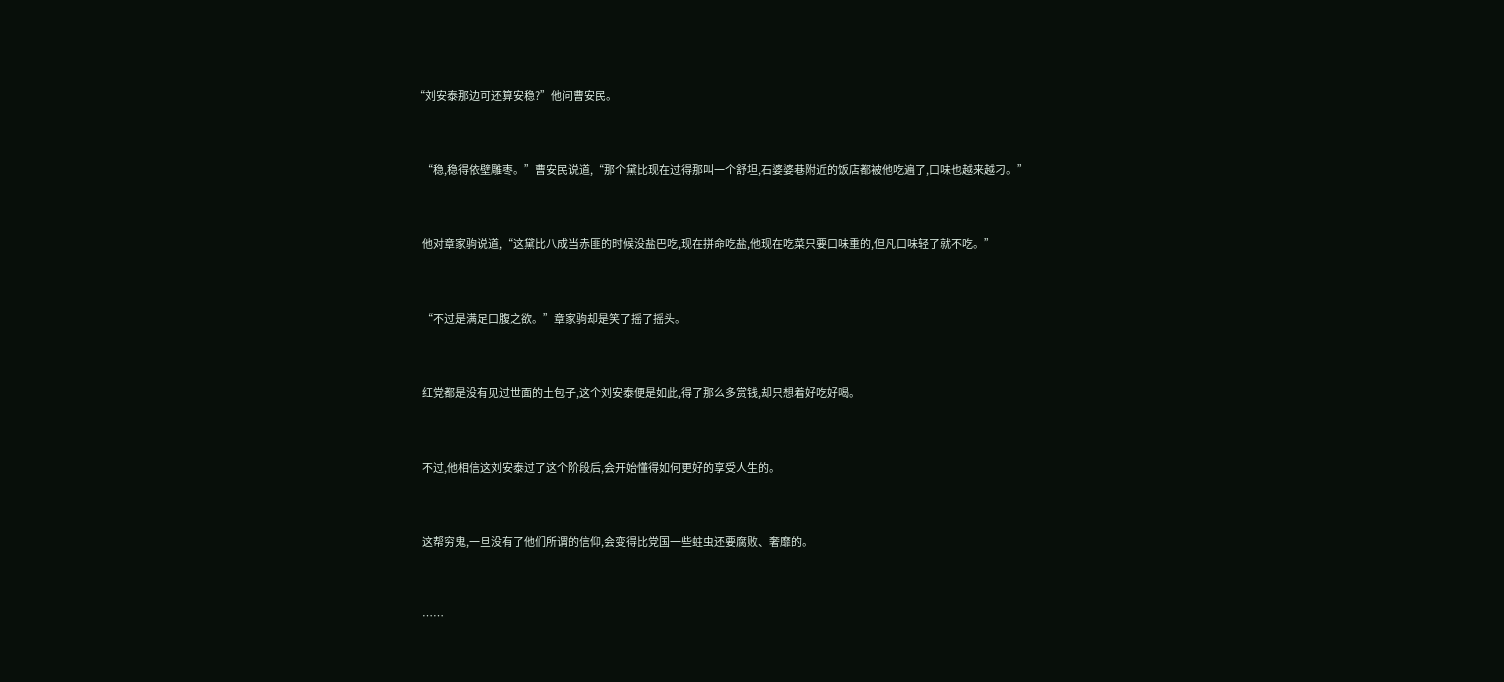“刘安泰那边可还算安稳?”他问曹安民。


    “稳,稳得依壁雕枣。”曹安民说道,“那个黛比现在过得那叫一个舒坦,石婆婆巷附近的饭店都被他吃遍了,口味也越来越刁。”


    他对章家驹说道,“这黛比八成当赤匪的时候没盐巴吃,现在拼命吃盐,他现在吃菜只要口味重的,但凡口味轻了就不吃。”


    “不过是满足口腹之欲。”章家驹却是笑了摇了摇头。


    红党都是没有见过世面的土包子,这个刘安泰便是如此,得了那么多赏钱,却只想着好吃好喝。


    不过,他相信这刘安泰过了这个阶段后,会开始懂得如何更好的享受人生的。


    这帮穷鬼,一旦没有了他们所谓的信仰,会变得比党国一些蛀虫还要腐败、奢靡的。


    ……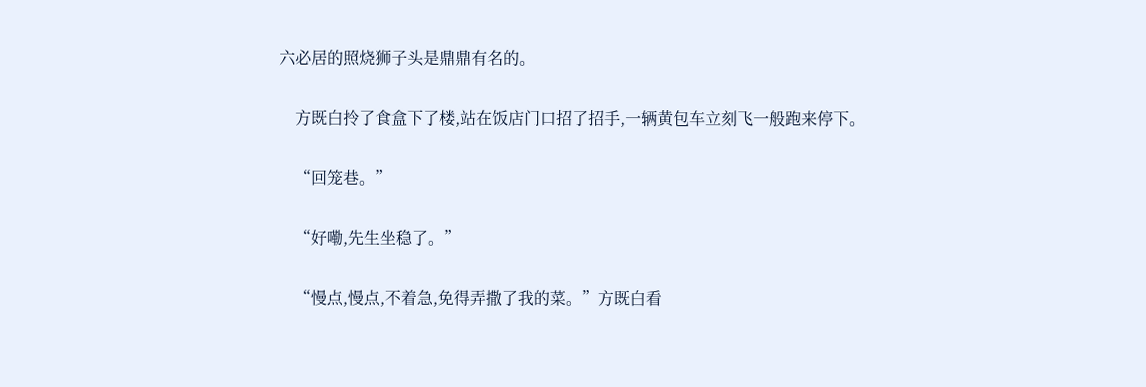六必居的照烧狮子头是鼎鼎有名的。


    方既白拎了食盒下了楼,站在饭店门口招了招手,一辆黄包车立刻飞一般跑来停下。


    “回笼巷。”


    “好嘞,先生坐稳了。”


    “慢点,慢点,不着急,免得弄撒了我的菜。”方既白看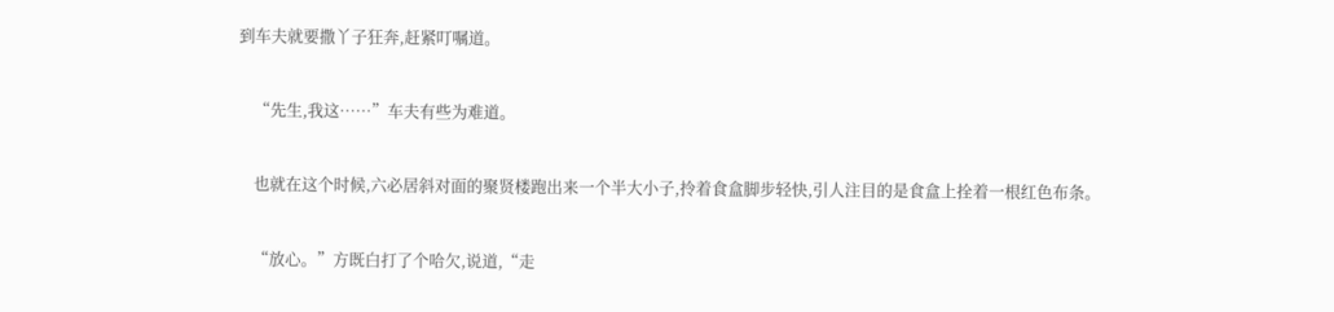到车夫就要撒丫子狂奔,赶紧叮嘱道。


    “先生,我这……”车夫有些为难道。


    也就在这个时候,六必居斜对面的聚贤楼跑出来一个半大小子,拎着食盒脚步轻快,引人注目的是食盒上拴着一根红色布条。


    “放心。”方既白打了个哈欠,说道,“走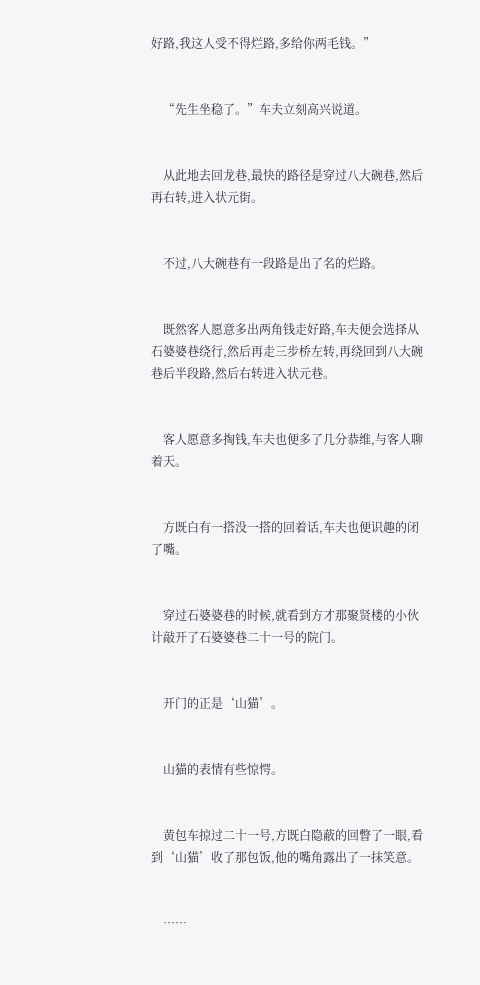好路,我这人受不得烂路,多给你两毛钱。”


    “先生坐稳了。”车夫立刻高兴说道。


    从此地去回龙巷,最快的路径是穿过八大碗巷,然后再右转,进入状元街。


    不过,八大碗巷有一段路是出了名的烂路。


    既然客人愿意多出两角钱走好路,车夫便会选择从石婆婆巷绕行,然后再走三步桥左转,再绕回到八大碗巷后半段路,然后右转进入状元巷。


    客人愿意多掏钱,车夫也便多了几分恭维,与客人聊着天。


    方既白有一搭没一搭的回着话,车夫也便识趣的闭了嘴。


    穿过石婆婆巷的时候,就看到方才那聚贤楼的小伙计敲开了石婆婆巷二十一号的院门。


    开门的正是‘山猫’。


    山猫的表情有些惊愕。


    黄包车掠过二十一号,方既白隐蔽的回瞥了一眼,看到‘山猫’收了那包饭,他的嘴角露出了一抹笑意。


    ……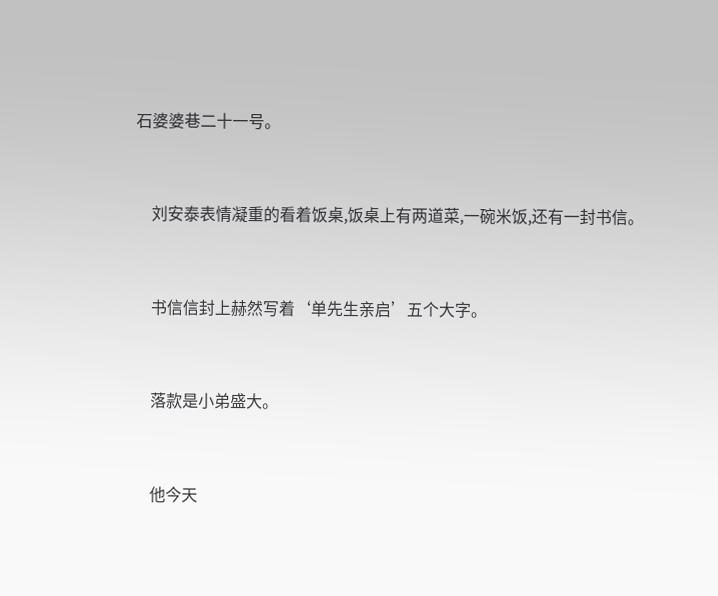石婆婆巷二十一号。


    刘安泰表情凝重的看着饭桌,饭桌上有两道菜,一碗米饭,还有一封书信。


    书信信封上赫然写着‘单先生亲启’五个大字。


    落款是小弟盛大。


    他今天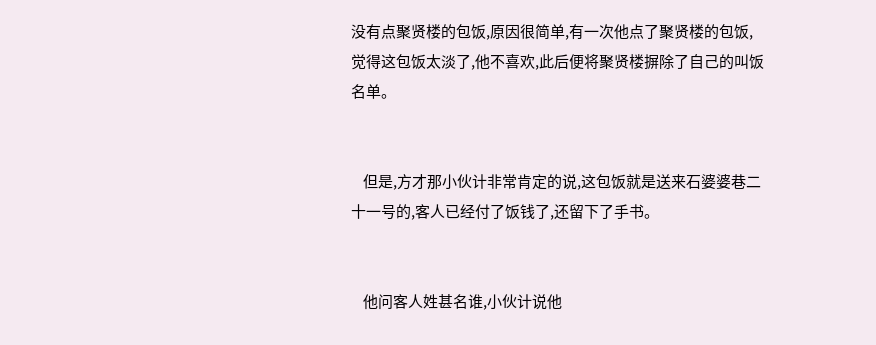没有点聚贤楼的包饭,原因很简单,有一次他点了聚贤楼的包饭,觉得这包饭太淡了,他不喜欢,此后便将聚贤楼摒除了自己的叫饭名单。


    但是,方才那小伙计非常肯定的说,这包饭就是送来石婆婆巷二十一号的,客人已经付了饭钱了,还留下了手书。


    他问客人姓甚名谁,小伙计说他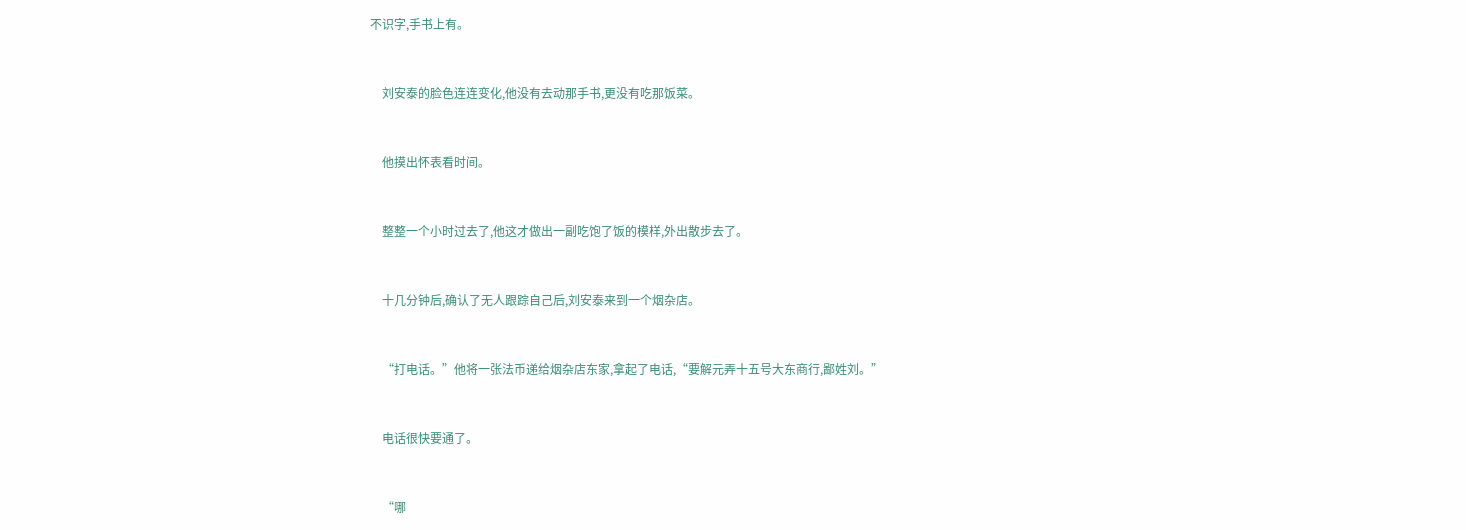不识字,手书上有。


    刘安泰的脸色连连变化,他没有去动那手书,更没有吃那饭菜。


    他摸出怀表看时间。


    整整一个小时过去了,他这才做出一副吃饱了饭的模样,外出散步去了。


    十几分钟后,确认了无人跟踪自己后,刘安泰来到一个烟杂店。


    “打电话。”他将一张法币递给烟杂店东家,拿起了电话,“要解元弄十五号大东商行,鄙姓刘。”


    电话很快要通了。


    “哪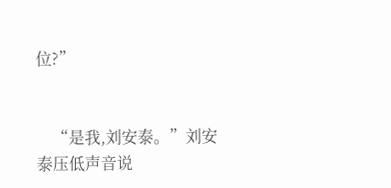位?”


    “是我,刘安泰。”刘安泰压低声音说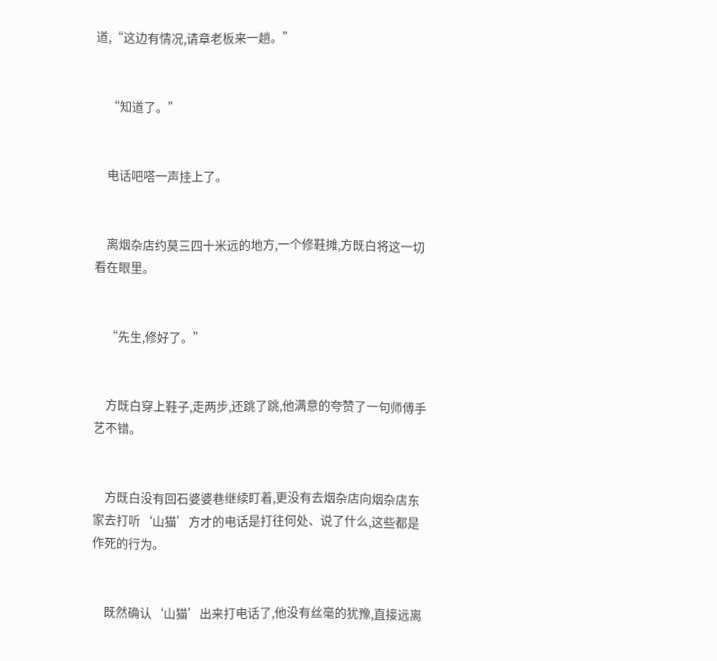道,“这边有情况,请章老板来一趟。”


    “知道了。”


    电话吧嗒一声挂上了。


    离烟杂店约莫三四十米远的地方,一个修鞋摊,方既白将这一切看在眼里。


    “先生,修好了。”


    方既白穿上鞋子,走两步,还跳了跳,他满意的夸赞了一句师傅手艺不错。


    方既白没有回石婆婆巷继续盯着,更没有去烟杂店向烟杂店东家去打听‘山猫’方才的电话是打往何处、说了什么,这些都是作死的行为。


    既然确认‘山猫’出来打电话了,他没有丝毫的犹豫,直接远离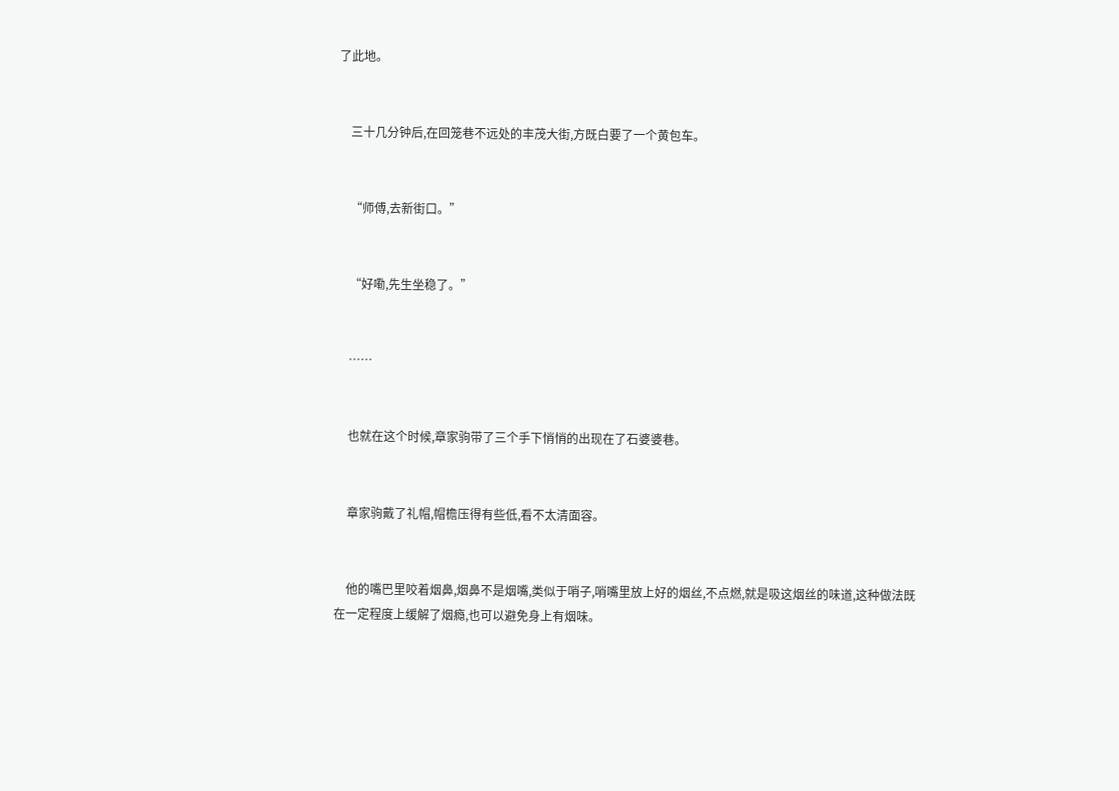了此地。


    三十几分钟后,在回笼巷不远处的丰茂大街,方既白要了一个黄包车。


    “师傅,去新街口。”


    “好嘞,先生坐稳了。”


    ……


    也就在这个时候,章家驹带了三个手下悄悄的出现在了石婆婆巷。


    章家驹戴了礼帽,帽檐压得有些低,看不太清面容。


    他的嘴巴里咬着烟鼻,烟鼻不是烟嘴,类似于哨子,哨嘴里放上好的烟丝,不点燃,就是吸这烟丝的味道,这种做法既在一定程度上缓解了烟瘾,也可以避免身上有烟味。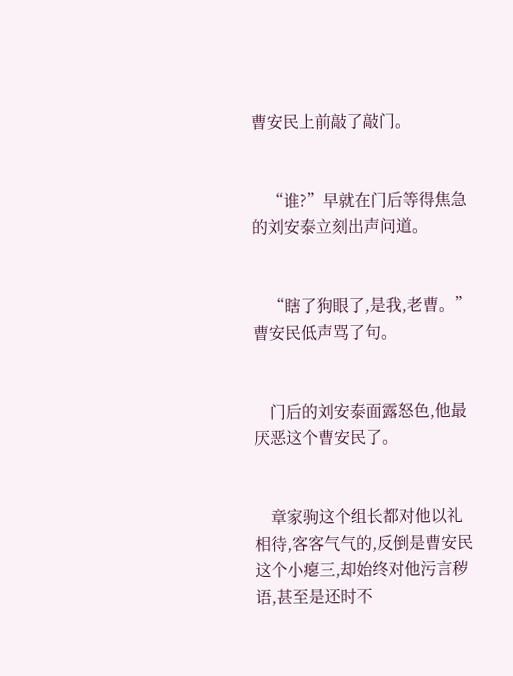曹安民上前敲了敲门。


    “谁?”早就在门后等得焦急的刘安泰立刻出声问道。


    “瞎了狗眼了,是我,老曹。”曹安民低声骂了句。


    门后的刘安泰面露怒色,他最厌恶这个曹安民了。


    章家驹这个组长都对他以礼相待,客客气气的,反倒是曹安民这个小瘪三,却始终对他污言秽语,甚至是还时不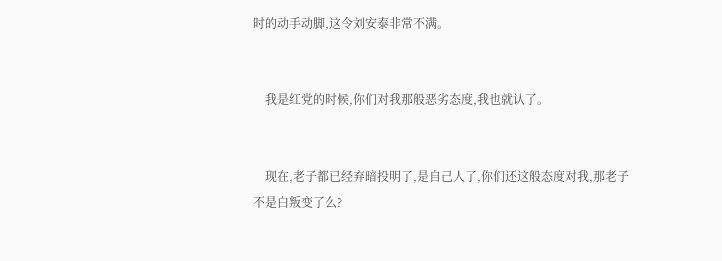时的动手动脚,这令刘安泰非常不满。


    我是红党的时候,你们对我那般恶劣态度,我也就认了。


    现在,老子都已经弃暗投明了,是自己人了,你们还这般态度对我,那老子不是白叛变了么?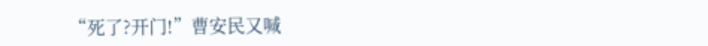“死了?开门!”曹安民又喊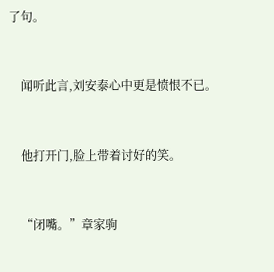了句。


    闻听此言,刘安泰心中更是愤恨不已。


    他打开门,脸上带着讨好的笑。


    “闭嘴。”章家驹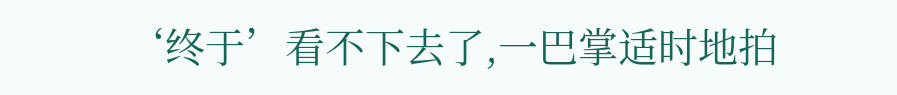‘终于’看不下去了,一巴掌适时地拍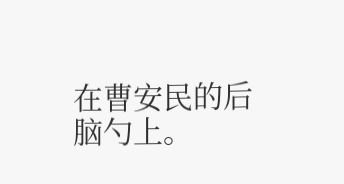在曹安民的后脑勺上。